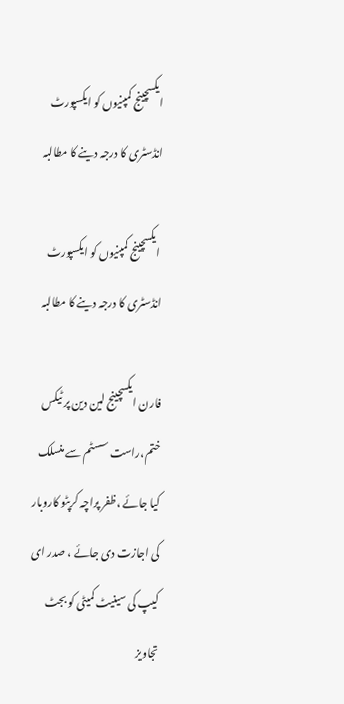ایکسچینج کمپنیوں کو ایکسپورٹ انڈسٹری کا درجہ دینے کا مطالبہ

 ایکسچینج کمپنیوں کو ایکسپورٹ انڈسٹری کا درجہ دینے کا مطالبہ

فارن ایکسچینج لین دین پر ٹیکس ختم،راست سسٹم سے منسلک کیا جائے ،ظفر پراچہ کرپٹو کاروبار کی اجازت دی جائے ، صدر ای کیپ کی سینیٹ کمیٹی کو بجٹ تجاویز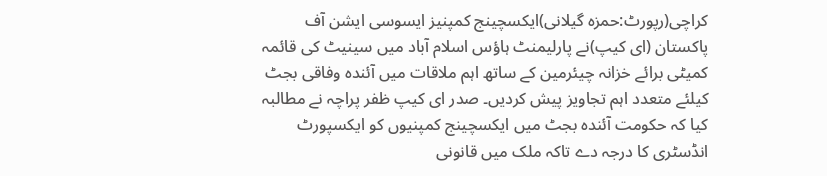کراچی(رپورٹ:حمزہ گیلانی)ایکسچینج کمپنیز ایسوسی ایشن آف پاکستان (ای کیپ)نے پارلیمنٹ ہاؤس اسلام آباد میں سینیٹ کی قائمہ کمیٹی برائے خزانہ چیئرمین کے ساتھ اہم ملاقات میں آئندہ وفاقی بجٹ کیلئے متعدد اہم تجاویز پیش کردیں۔ صدر ای کیپ ظفر پراچہ نے مطالبہ کیا کہ حکومت آئندہ بجٹ میں ایکسچینج کمپنیوں کو ایکسپورٹ انڈسٹری کا درجہ دے تاکہ ملک میں قانونی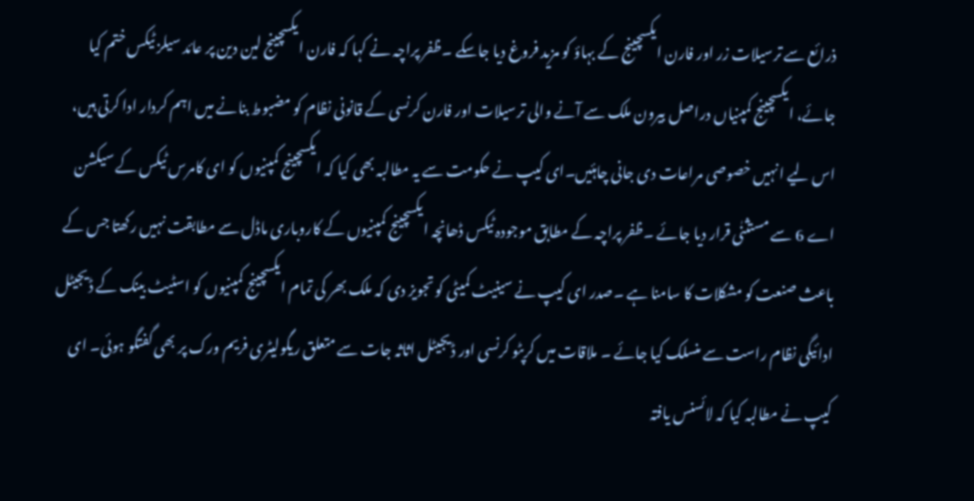ذرائع سے ترسیلات زر اور فارن ایکسچینج کے بہاؤ کو مزید فروغ دیا جاسکے ۔ظفر پراچہ نے کہا کہ فارن ایکسچینج لین دین پر عائد سیلز ٹیکس ختم کیا جائے، ایکسچینج کمپنیاں دراصل بیرون ملک سے آنے والی ترسیلات اور فارن کرنسی کے قانونی نظام کو مضبوط بنانے میں اہم کردار ادا کرتی ہیں، اس لیے انہیں خصوصی مراعات دی جانی چاہئیں۔ای کیپ نے حکومت سے یہ مطالبہ بھی کیا کہ ایکسچینج کمپنیوں کو ای کامرس ٹیکس کے سیکشن اے 6 سے مستثنٰی قرار دیا جائے ۔ظفر پراچہ کے مطابق موجودہ ٹیکس ڈھانچہ ایکسچینج کمپنیوں کے کاروباری ماڈل سے مطابقت نہیں رکھتا جس کے باعث صنعت کو مشکلات کا سامنا ہے ۔صدر ای کیپ نے سینیٹ کمیٹی کو تجویز دی کہ ملک بھر کی تمام ایکسچینج کمپنیوں کو اسٹیٹ بینک کے ڈیجیٹل ادائیگی نظام راست سے منسلک کیا جائے ۔ ملاقات میں کرپٹو کرنسی اور ڈیجیٹل اثاثہ جات سے متعلق ریگولیٹری فریم ورک پر بھی گفتگو ہوئی۔ ای کیپ نے مطالبہ کیا کہ لائسنس یافتہ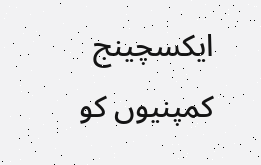ایکسچینج کمپنیوں کو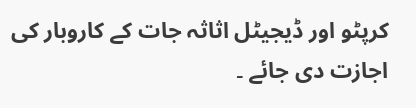کرپٹو اور ڈیجیٹل اثاثہ جات کے کاروبار کی اجازت دی جائے ۔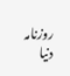روزنامہ دنیا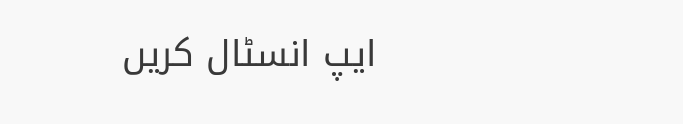ایپ انسٹال کریں